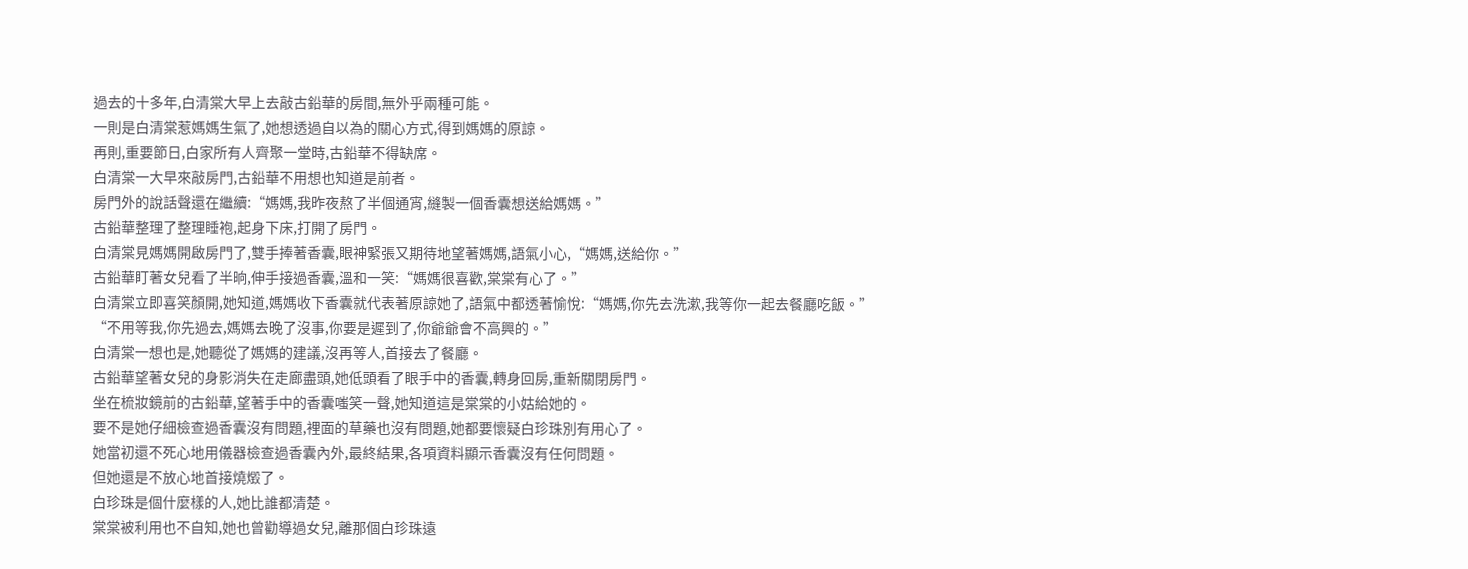過去的十多年,白清棠大早上去敲古鉛華的房間,無外乎兩種可能。
一則是白清棠惹媽媽生氣了,她想透過自以為的關心方式,得到媽媽的原諒。
再則,重要節日,白家所有人齊聚一堂時,古鉛華不得缺席。
白清棠一大早來敲房門,古鉛華不用想也知道是前者。
房門外的說話聲還在繼續:“媽媽,我昨夜熬了半個通宵,縫製一個香囊想送給媽媽。”
古鉛華整理了整理睡袍,起身下床,打開了房門。
白清棠見媽媽開啟房門了,雙手捧著香囊,眼神緊張又期待地望著媽媽,語氣小心,“媽媽,送給你。”
古鉛華盯著女兒看了半晌,伸手接過香囊,溫和一笑:“媽媽很喜歡,棠棠有心了。”
白清棠立即喜笑顏開,她知道,媽媽收下香囊就代表著原諒她了,語氣中都透著愉悅:“媽媽,你先去洗漱,我等你一起去餐廳吃飯。”
“不用等我,你先過去,媽媽去晚了沒事,你要是遲到了,你爺爺會不高興的。”
白清棠一想也是,她聽從了媽媽的建議,沒再等人,首接去了餐廳。
古鉛華望著女兒的身影消失在走廊盡頭,她低頭看了眼手中的香囊,轉身回房,重新關閉房門。
坐在梳妝鏡前的古鉛華,望著手中的香囊嗤笑一聲,她知道這是棠棠的小姑給她的。
要不是她仔細檢查過香囊沒有問題,裡面的草藥也沒有問題,她都要懷疑白珍珠別有用心了。
她當初還不死心地用儀器檢查過香囊內外,最終結果,各項資料顯示香囊沒有任何問題。
但她還是不放心地首接燒燬了。
白珍珠是個什麼樣的人,她比誰都清楚。
棠棠被利用也不自知,她也曾勸導過女兒,離那個白珍珠遠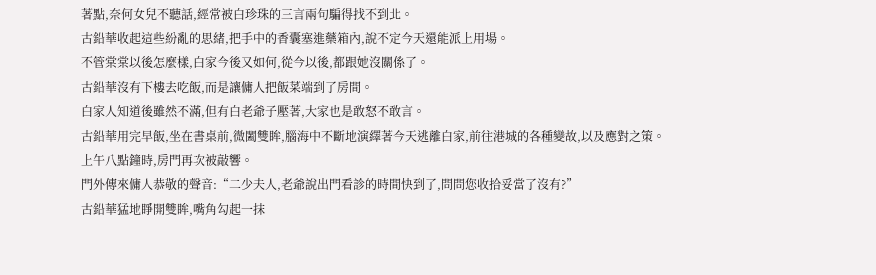著點,奈何女兒不聽話,經常被白珍珠的三言兩句騙得找不到北。
古鉛華收起這些紛亂的思緒,把手中的香囊塞進藥箱內,說不定今天還能派上用場。
不管棠棠以後怎麼樣,白家今後又如何,從今以後,都跟她沒關係了。
古鉛華沒有下樓去吃飯,而是讓傭人把飯菜端到了房間。
白家人知道後雖然不滿,但有白老爺子壓著,大家也是敢怒不敢言。
古鉛華用完早飯,坐在書桌前,微闔雙眸,腦海中不斷地演繹著今天逃離白家,前往港城的各種變故,以及應對之策。
上午八點鐘時,房門再次被敲響。
門外傳來傭人恭敬的聲音:“二少夫人,老爺說出門看診的時間快到了,問問您收拾妥當了沒有?”
古鉛華猛地睜開雙眸,嘴角勾起一抹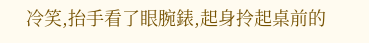冷笑,抬手看了眼腕錶,起身拎起桌前的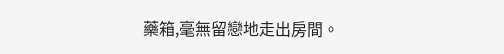藥箱,毫無留戀地走出房間。